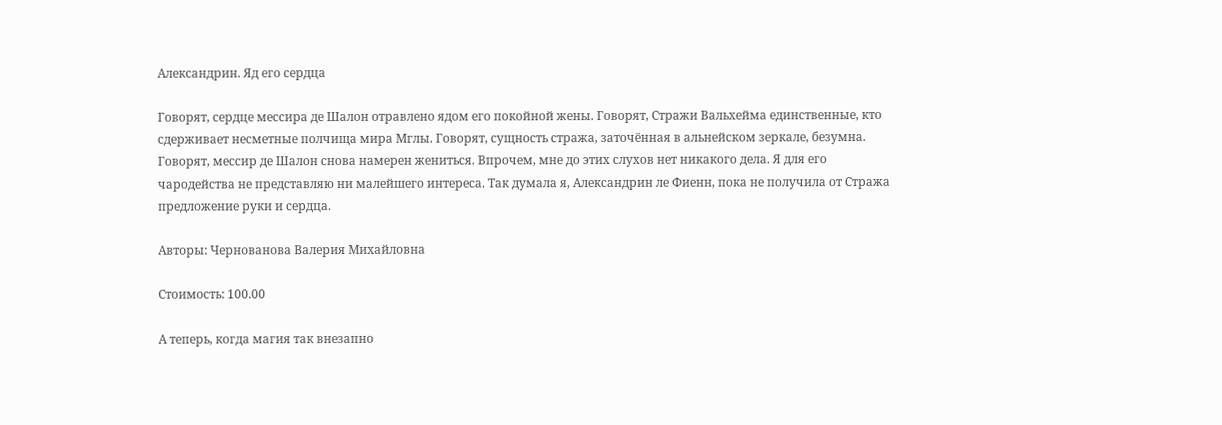Александрин. Яд его сердца

Говорят, сердце мессира де Шалон отравлено ядом его покойной жены. Говорят, Стражи Вальхейма единственные, кто сдерживает несметные полчища мира Мглы. Говорят, сущность стража, заточённая в альнейском зеркале, безумна. Говорят, мессир де Шалон снова намерен жениться. Впрочем, мне до этих слухов нет никакого дела. Я для его чародейства не представляю ни малейшего интереса. Так думала я, Александрин ле Фиенн, пока не получила от Стража предложение руки и сердца.

Авторы: Чернованова Валерия Михайловна

Стоимость: 100.00

А теперь, когда магия так внезапно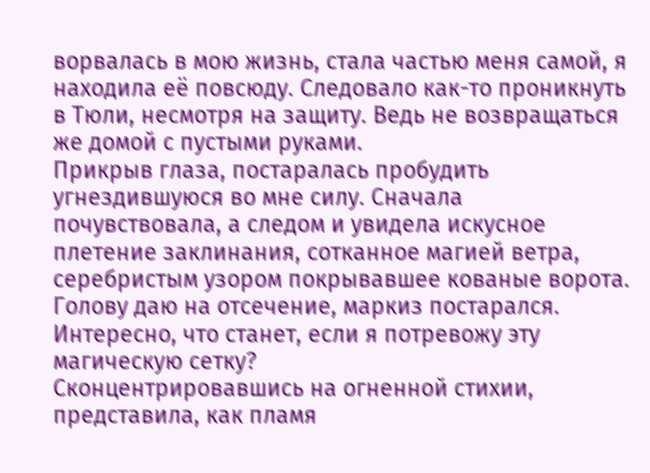ворвалась в мою жизнь, стала частью меня самой, я находила её повсюду. Следовало как-то проникнуть в Тюли, несмотря на защиту. Ведь не возвращаться же домой с пустыми руками.
Прикрыв глаза, постаралась пробудить угнездившуюся во мне силу. Сначала почувствовала, а следом и увидела искусное плетение заклинания, сотканное магией ветра, серебристым узором покрывавшее кованые ворота.
Голову даю на отсечение, маркиз постарался. Интересно, что станет, если я потревожу эту магическую сетку?
Сконцентрировавшись на огненной стихии, представила, как пламя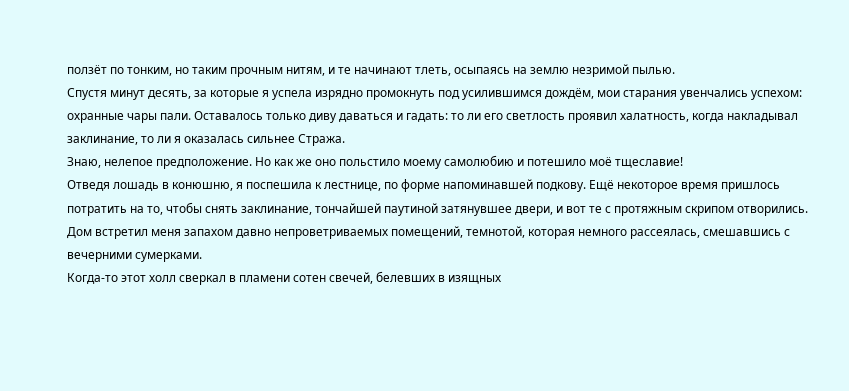ползёт по тонким, но таким прочным нитям, и те начинают тлеть, осыпаясь на землю незримой пылью.
Спустя минут десять, за которые я успела изрядно промокнуть под усилившимся дождём, мои старания увенчались успехом: охранные чары пали. Оставалось только диву даваться и гадать: то ли его светлость проявил халатность, когда накладывал заклинание, то ли я оказалась сильнее Стража.
Знаю, нелепое предположение. Но как же оно польстило моему самолюбию и потешило моё тщеславие!
Отведя лошадь в конюшню, я поспешила к лестнице, по форме напоминавшей подкову. Ещё некоторое время пришлось потратить на то, чтобы снять заклинание, тончайшей паутиной затянувшее двери, и вот те с протяжным скрипом отворились. Дом встретил меня запахом давно непроветриваемых помещений, темнотой, которая немного рассеялась, смешавшись с вечерними сумерками.
Когда-то этот холл сверкал в пламени сотен свечей, белевших в изящных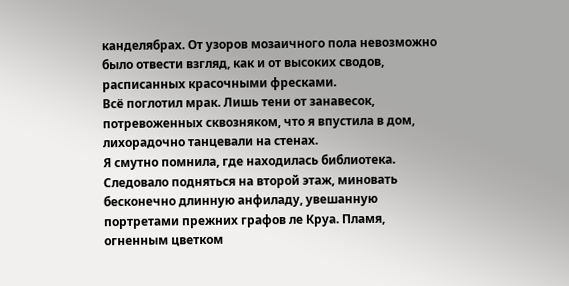канделябрах. От узоров мозаичного пола невозможно было отвести взгляд, как и от высоких сводов, расписанных красочными фресками.
Всё поглотил мрак. Лишь тени от занавесок, потревоженных сквозняком, что я впустила в дом, лихорадочно танцевали на стенах.
Я смутно помнила, где находилась библиотека. Следовало подняться на второй этаж, миновать бесконечно длинную анфиладу, увешанную портретами прежних графов ле Круа. Пламя, огненным цветком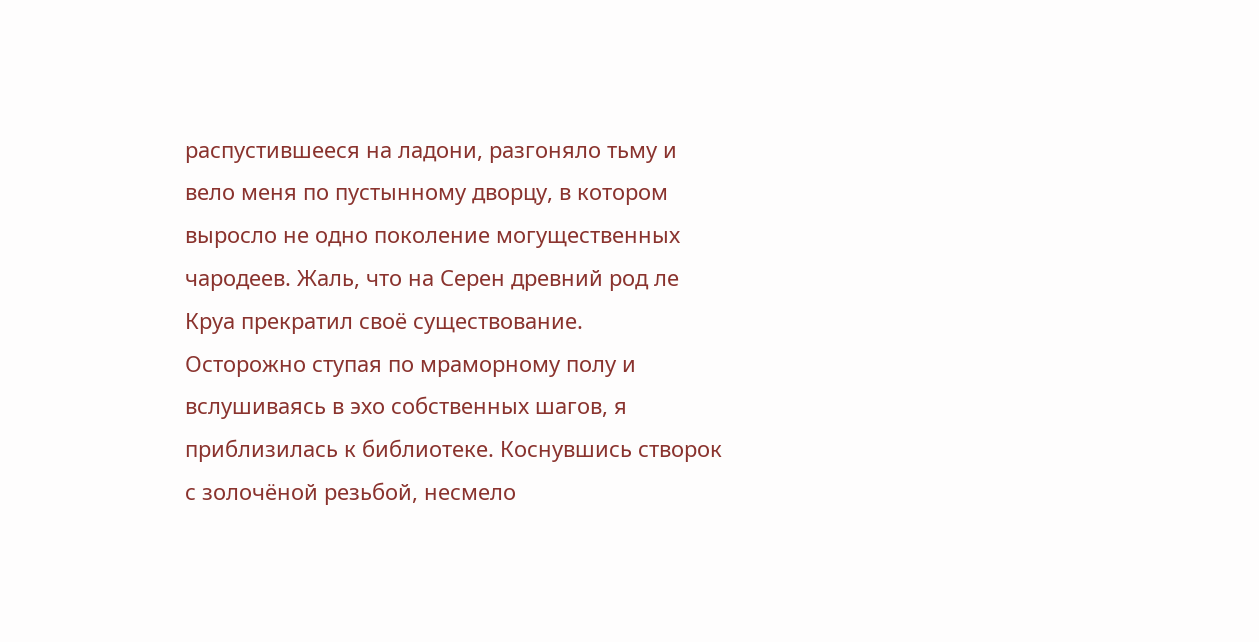распустившееся на ладони, разгоняло тьму и вело меня по пустынному дворцу, в котором выросло не одно поколение могущественных чародеев. Жаль, что на Серен древний род ле Круа прекратил своё существование.
Осторожно ступая по мраморному полу и вслушиваясь в эхо собственных шагов, я приблизилась к библиотеке. Коснувшись створок с золочёной резьбой, несмело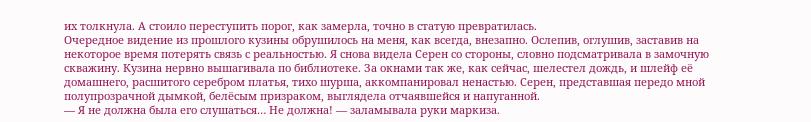их толкнула. А стоило переступить порог, как замерла, точно в статую превратилась.
Очередное видение из прошлого кузины обрушилось на меня, как всегда, внезапно. Ослепив, оглушив, заставив на некоторое время потерять связь с реальностью. Я снова видела Серен со стороны, словно подсматривала в замочную скважину. Кузина нервно вышагивала по библиотеке. За окнами так же, как сейчас, шелестел дождь, и шлейф её домашнего, расшитого серебром платья, тихо шурша, аккомпанировал ненастью. Серен, представшая передо мной полупрозрачной дымкой, белёсым призраком, выглядела отчаявшейся и напуганной.
— Я не должна была его слушаться… Не должна! — заламывала руки маркиза.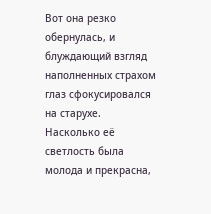Вот она резко обернулась, и блуждающий взгляд наполненных страхом глаз сфокусировался на старухе. Насколько её светлость была молода и прекрасна,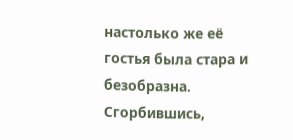настолько же её гостья была стара и безобразна. Сгорбившись,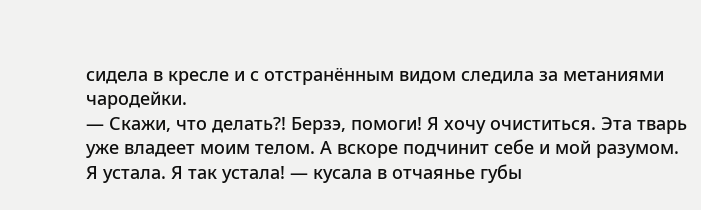сидела в кресле и с отстранённым видом следила за метаниями чародейки.
— Скажи, что делать?! Берзэ, помоги! Я хочу очиститься. Эта тварь уже владеет моим телом. А вскоре подчинит себе и мой разумом. Я устала. Я так устала! — кусала в отчаянье губы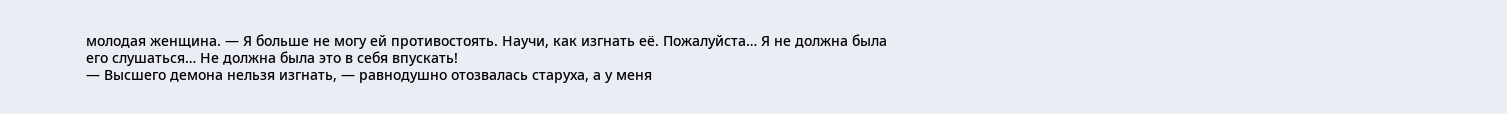молодая женщина. — Я больше не могу ей противостоять. Научи, как изгнать её. Пожалуйста… Я не должна была его слушаться… Не должна была это в себя впускать!
— Высшего демона нельзя изгнать, — равнодушно отозвалась старуха, а у меня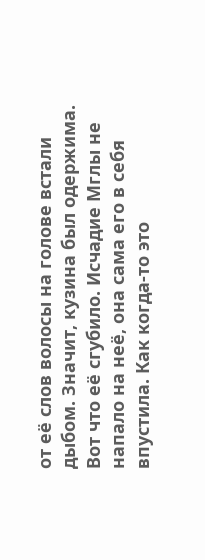от её слов волосы на голове встали дыбом. Значит, кузина был одержима. Вот что её сгубило. Исчадие Мглы не напало на неё, она сама его в себя впустила. Как когда-то это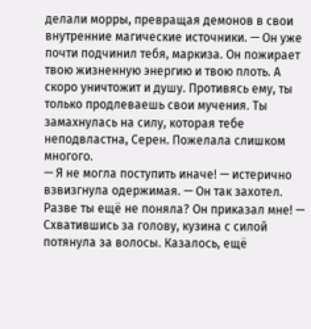делали морры, превращая демонов в свои внутренние магические источники. — Он уже почти подчинил тебя, маркиза. Он пожирает твою жизненную энергию и твою плоть. А скоро уничтожит и душу. Противясь ему, ты только продлеваешь свои мучения. Ты замахнулась на силу, которая тебе неподвластна, Серен. Пожелала слишком многого.
— Я не могла поступить иначе! — истерично взвизгнула одержимая. — Он так захотел. Разве ты ещё не поняла? Он приказал мне! — Схватившись за голову, кузина с силой потянула за волосы. Казалось, ещё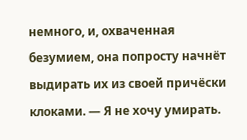немного, и, охваченная безумием, она попросту начнёт выдирать их из своей причёски клоками. — Я не хочу умирать.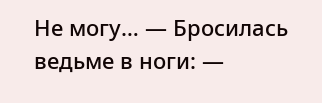Не могу… — Бросилась ведьме в ноги: —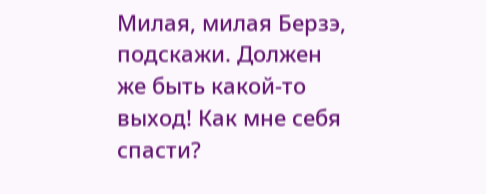Милая, милая Берзэ, подскажи. Должен же быть какой-то выход! Как мне себя спасти?